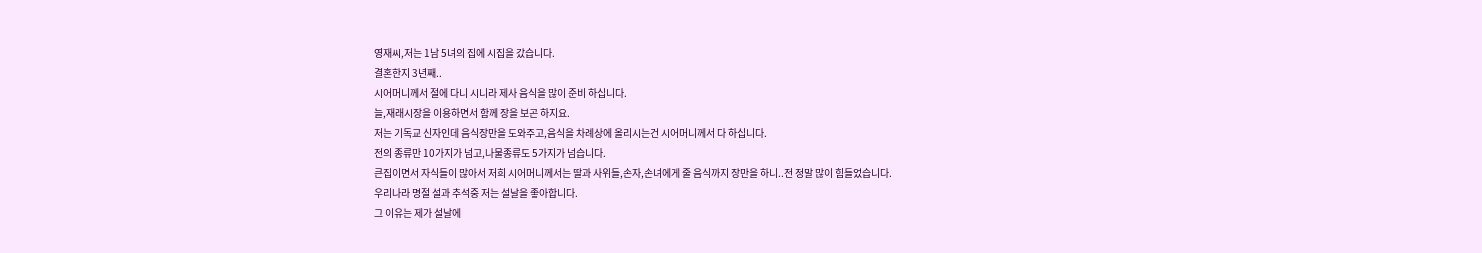영재씨,저는 1남 5녀의 집에 시집을 갔습니다.
결혼한지 3년째..
시어머니께서 절에 다니 시니라 제사 음식을 많이 준비 하십니다.
늘,재래시장을 이용하면서 함께 장을 보곤 하지요.
저는 기독교 신자인데 음식장만을 도와주고,음식을 차례상에 올리시는건 시어머니께서 다 하십니다.
전의 종류만 10가지가 넘고,나물종류도 5가지가 넘습니다.
큰집이면서 자식들이 많아서 저희 시어머니께서는 딸과 사위들,손자,손녀에게 줄 음식까지 장만을 하니..전 정말 많이 힘들었습니다.
우리나라 명절 설과 추석중 저는 설날을 좋아합니다.
그 이유는 제가 설날에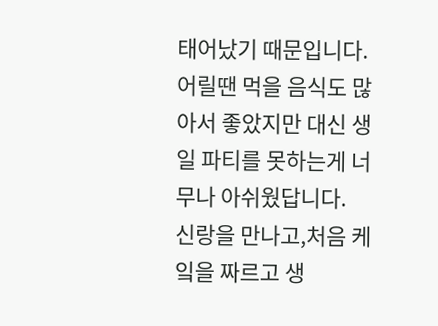태어났기 때문입니다.
어릴땐 먹을 음식도 많아서 좋았지만 대신 생일 파티를 못하는게 너무나 아쉬웠답니다.
신랑을 만나고,처음 케잌을 짜르고 생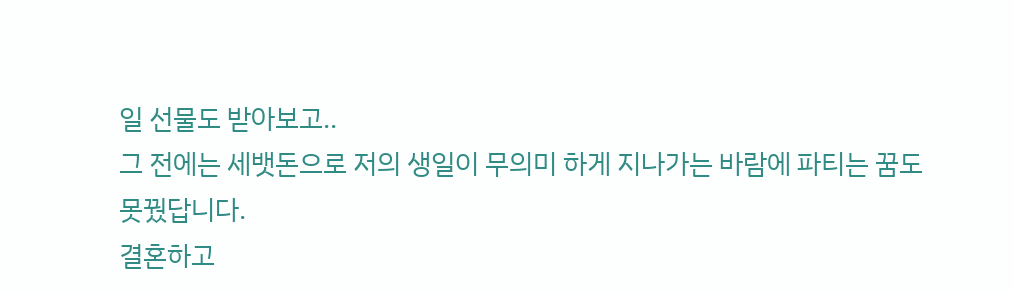일 선물도 받아보고..
그 전에는 세뱃돈으로 저의 생일이 무의미 하게 지나가는 바람에 파티는 꿈도 못꿨답니다.
결혼하고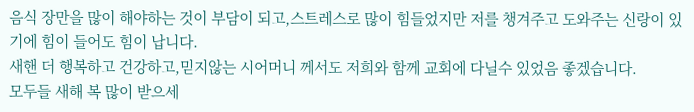음식 장만을 많이 해야하는 것이 부담이 되고,스트레스로 많이 힘들었지만 저를 챙겨주고 도와주는 신랑이 있기에 힘이 들어도 힘이 납니다.
새핸 더 행복하고 건강하고,믿지않는 시어머니 께서도 저희와 함께 교회에 다닐수 있었음 좋겠습니다.
모두들 새해 복 많이 받으세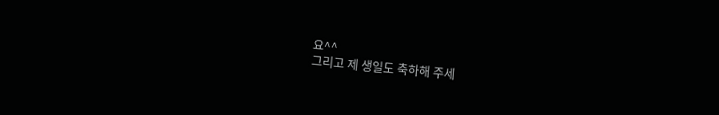요^^
그리고 제 생일도 축하해 주세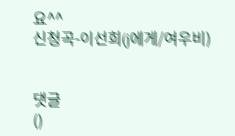요^^
신청곡-이선희(j에게/여우비)


댓글
()